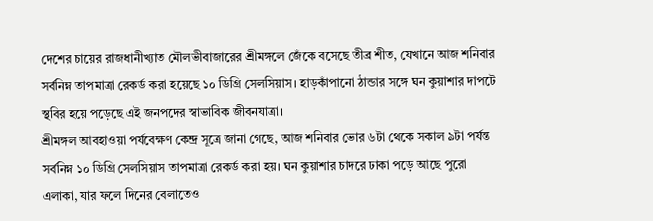দেশের চায়ের রাজধানীখ্যাত মৌলভীবাজারের শ্রীমঙ্গলে জেঁকে বসেছে তীব্র শীত, যেখানে আজ শনিবার সর্বনিম্ন তাপমাত্রা রেকর্ড করা হয়েছে ১০ ডিগ্রি সেলসিয়াস। হাড়কাঁপানো ঠান্ডার সঙ্গে ঘন কুয়াশার দাপটে স্থবির হয়ে পড়েছে এই জনপদের স্বাভাবিক জীবনযাত্রা।
শ্রীমঙ্গল আবহাওয়া পর্যবেক্ষণ কেন্দ্র সূত্রে জানা গেছে, আজ শনিবার ভোর ৬টা থেকে সকাল ৯টা পর্যন্ত সর্বনিম্ন ১০ ডিগ্রি সেলসিয়াস তাপমাত্রা রেকর্ড করা হয়। ঘন কুয়াশার চাদরে ঢাকা পড়ে আছে পুরো এলাকা, যার ফলে দিনের বেলাতেও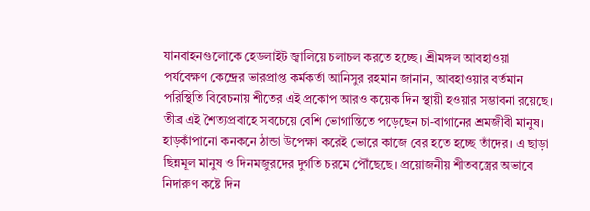যানবাহনগুলোকে হেডলাইট জ্বালিয়ে চলাচল করতে হচ্ছে। শ্রীমঙ্গল আবহাওয়া পর্যবেক্ষণ কেন্দ্রের ভারপ্রাপ্ত কর্মকর্তা আনিসুর রহমান জানান, আবহাওয়ার বর্তমান পরিস্থিতি বিবেচনায় শীতের এই প্রকোপ আরও কয়েক দিন স্থায়ী হওয়ার সম্ভাবনা রয়েছে।
তীব্র এই শৈত্যপ্রবাহে সবচেয়ে বেশি ভোগান্তিতে পড়েছেন চা-বাগানের শ্রমজীবী মানুষ। হাড়কাঁপানো কনকনে ঠান্ডা উপেক্ষা করেই ভোরে কাজে বের হতে হচ্ছে তাঁদের। এ ছাড়া ছিন্নমূল মানুষ ও দিনমজুরদের দুর্গতি চরমে পৌঁছেছে। প্রয়োজনীয় শীতবস্ত্রের অভাবে নিদারুণ কষ্টে দিন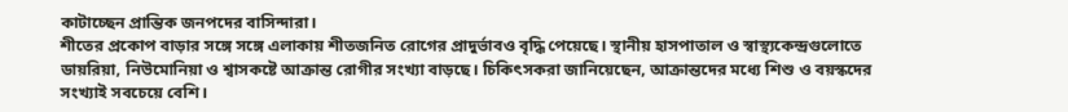কাটাচ্ছেন প্রান্তিক জনপদের বাসিন্দারা।
শীতের প্রকোপ বাড়ার সঙ্গে সঙ্গে এলাকায় শীতজনিত রোগের প্রাদুর্ভাবও বৃদ্ধি পেয়েছে। স্থানীয় হাসপাতাল ও স্বাস্থ্যকেন্দ্রগুলোতে ডায়রিয়া, নিউমোনিয়া ও শ্বাসকষ্টে আক্রান্ত রোগীর সংখ্যা বাড়ছে। চিকিৎসকরা জানিয়েছেন, আক্রান্তদের মধ্যে শিশু ও বয়স্কদের সংখ্যাই সবচেয়ে বেশি।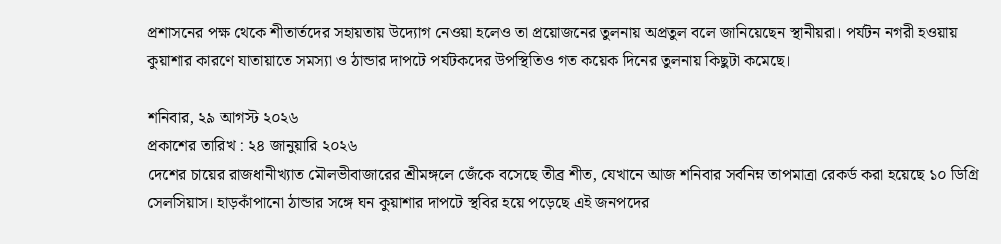প্রশাসনের পক্ষ থেকে শীতার্তদের সহায়তায় উদ্যোগ নেওয়া হলেও তা প্রয়োজনের তুলনায় অপ্রতুল বলে জানিয়েছেন স্থানীয়রা। পর্যটন নগরী হওয়ায় কুয়াশার কারণে যাতায়াতে সমস্যা ও ঠান্ডার দাপটে পর্যটকদের উপস্থিতিও গত কয়েক দিনের তুলনায় কিছুটা কমেছে।

শনিবার, ২৯ আগস্ট ২০২৬
প্রকাশের তারিখ : ২৪ জানুয়ারি ২০২৬
দেশের চায়ের রাজধানীখ্যাত মৌলভীবাজারের শ্রীমঙ্গলে জেঁকে বসেছে তীব্র শীত, যেখানে আজ শনিবার সর্বনিম্ন তাপমাত্রা রেকর্ড করা হয়েছে ১০ ডিগ্রি সেলসিয়াস। হাড়কাঁপানো ঠান্ডার সঙ্গে ঘন কুয়াশার দাপটে স্থবির হয়ে পড়েছে এই জনপদের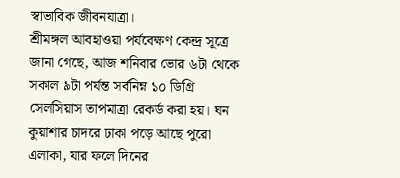স্বাভাবিক জীবনযাত্রা।
শ্রীমঙ্গল আবহাওয়া পর্যবেক্ষণ কেন্দ্র সূত্রে জানা গেছে, আজ শনিবার ভোর ৬টা থেকে সকাল ৯টা পর্যন্ত সর্বনিম্ন ১০ ডিগ্রি সেলসিয়াস তাপমাত্রা রেকর্ড করা হয়। ঘন কুয়াশার চাদরে ঢাকা পড়ে আছে পুরো এলাকা, যার ফলে দিনের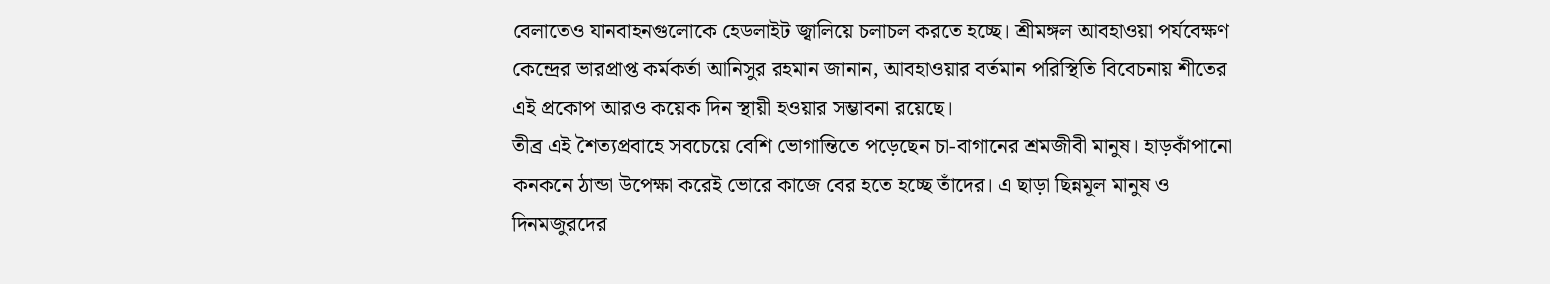বেলাতেও যানবাহনগুলোকে হেডলাইট জ্বালিয়ে চলাচল করতে হচ্ছে। শ্রীমঙ্গল আবহাওয়া পর্যবেক্ষণ কেন্দ্রের ভারপ্রাপ্ত কর্মকর্তা আনিসুর রহমান জানান, আবহাওয়ার বর্তমান পরিস্থিতি বিবেচনায় শীতের এই প্রকোপ আরও কয়েক দিন স্থায়ী হওয়ার সম্ভাবনা রয়েছে।
তীব্র এই শৈত্যপ্রবাহে সবচেয়ে বেশি ভোগান্তিতে পড়েছেন চা-বাগানের শ্রমজীবী মানুষ। হাড়কাঁপানো কনকনে ঠান্ডা উপেক্ষা করেই ভোরে কাজে বের হতে হচ্ছে তাঁদের। এ ছাড়া ছিন্নমূল মানুষ ও দিনমজুরদের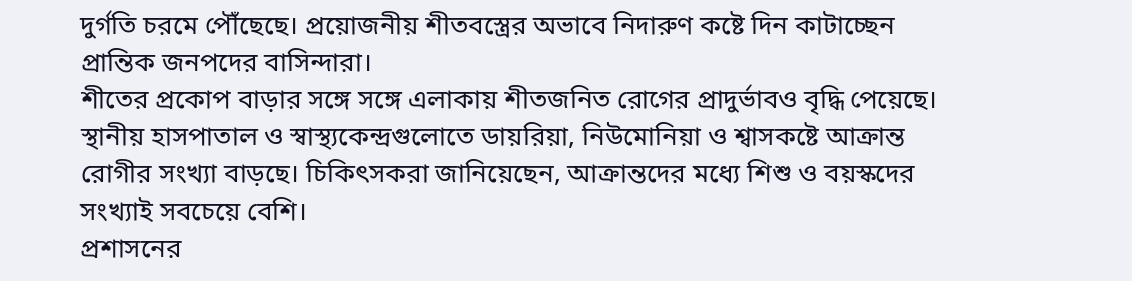দুর্গতি চরমে পৌঁছেছে। প্রয়োজনীয় শীতবস্ত্রের অভাবে নিদারুণ কষ্টে দিন কাটাচ্ছেন প্রান্তিক জনপদের বাসিন্দারা।
শীতের প্রকোপ বাড়ার সঙ্গে সঙ্গে এলাকায় শীতজনিত রোগের প্রাদুর্ভাবও বৃদ্ধি পেয়েছে। স্থানীয় হাসপাতাল ও স্বাস্থ্যকেন্দ্রগুলোতে ডায়রিয়া, নিউমোনিয়া ও শ্বাসকষ্টে আক্রান্ত রোগীর সংখ্যা বাড়ছে। চিকিৎসকরা জানিয়েছেন, আক্রান্তদের মধ্যে শিশু ও বয়স্কদের সংখ্যাই সবচেয়ে বেশি।
প্রশাসনের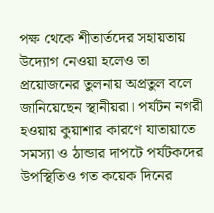পক্ষ থেকে শীতার্তদের সহায়তায় উদ্যোগ নেওয়া হলেও তা প্রয়োজনের তুলনায় অপ্রতুল বলে জানিয়েছেন স্থানীয়রা। পর্যটন নগরী হওয়ায় কুয়াশার কারণে যাতায়াতে সমস্যা ও ঠান্ডার দাপটে পর্যটকদের উপস্থিতিও গত কয়েক দিনের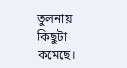তুলনায় কিছুটা কমেছে।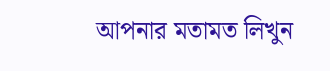আপনার মতামত লিখুন